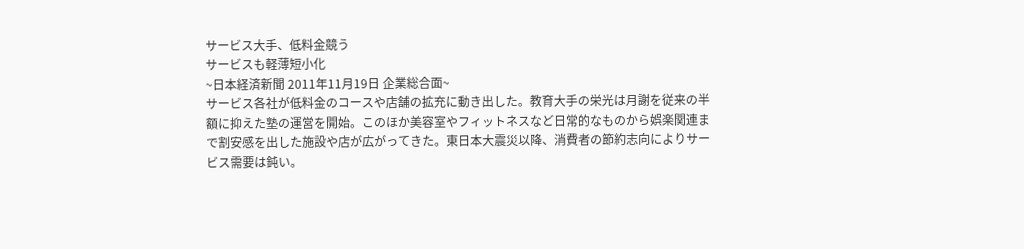サービス大手、低料金競う
サービスも軽薄短小化
~日本経済新聞 2011年11月19日 企業総合面~
サービス各社が低料金のコースや店舗の拡充に動き出した。教育大手の栄光は月謝を従来の半額に抑えた塾の運営を開始。このほか美容室やフィットネスなど日常的なものから娯楽関連まで割安感を出した施設や店が広がってきた。東日本大震災以降、消費者の節約志向によりサービス需要は鈍い。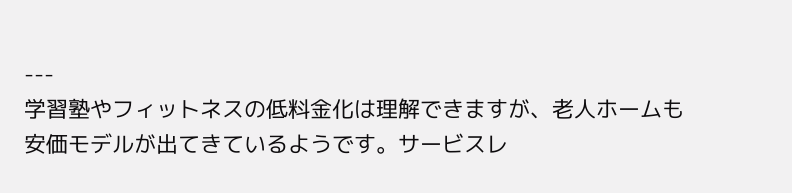---
学習塾やフィットネスの低料金化は理解できますが、老人ホームも安価モデルが出てきているようです。サービスレ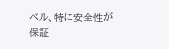ベル、特に安全性が保証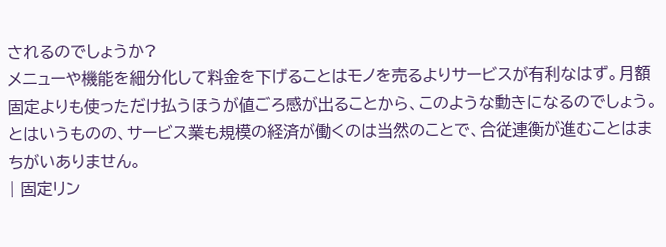されるのでしょうか?
メニューや機能を細分化して料金を下げることはモノを売るよりサービスが有利なはず。月額固定よりも使っただけ払うほうが値ごろ感が出ることから、このような動きになるのでしょう。
とはいうものの、サービス業も規模の経済が働くのは当然のことで、合従連衡が進むことはまちがいありません。
| 固定リン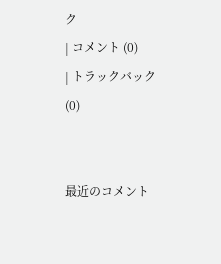ク
| コメント (0)
| トラックバック (0)


最近のコメント